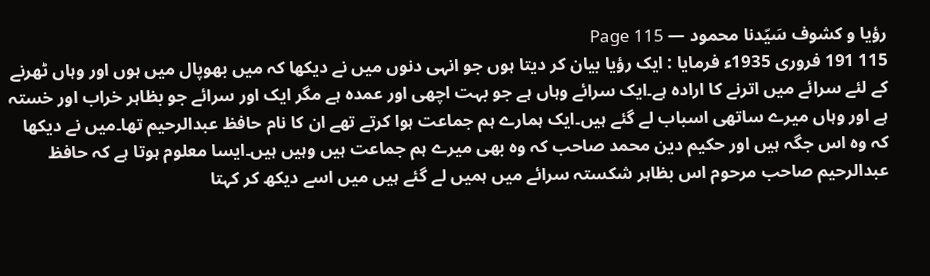رؤیا و کشوف سَیّدنا محمود — Page 115
115 191 فروری 1935ء فرمایا : ایک رؤیا بیان کر دیتا ہوں جو انہی دنوں میں نے دیکھا کہ میں بھوپال میں ہوں اور وہاں ٹھرنے کے لئے سرائے میں اترنے کا ارادہ ہے۔ایک سرائے وہاں ہے جو بہت اچھی اور عمدہ ہے مگر ایک اور سرائے جو بظاہر خراب اور خستہ ہے اور وہاں میرے ساتھی اسباب لے گئے ہیں۔ایک ہمارے ہم جماعت ہوا کرتے تھے ان کا نام حافظ عبدالرحیم تھا۔میں نے دیکھا کہ وہ اس جگہ ہیں اور حکیم دین محمد صاحب کہ وہ بھی میرے ہم جماعت ہیں وہیں ہیں۔ایسا معلوم ہوتا ہے کہ حافظ عبدالرحیم صاحب مرحوم اس بظاہر شکستہ سرائے میں ہمیں لے گئے ہیں میں اسے دیکھ کر کہتا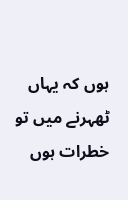ہوں کہ یہاں ٹھہرنے میں تو خطرات ہوں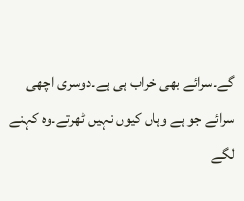گے۔سرائے بھی خراب ہی ہے۔دوسری اچھی سرائے جو ہے وہاں کیوں نہیں ٹھرتے۔وہ کہنے لگے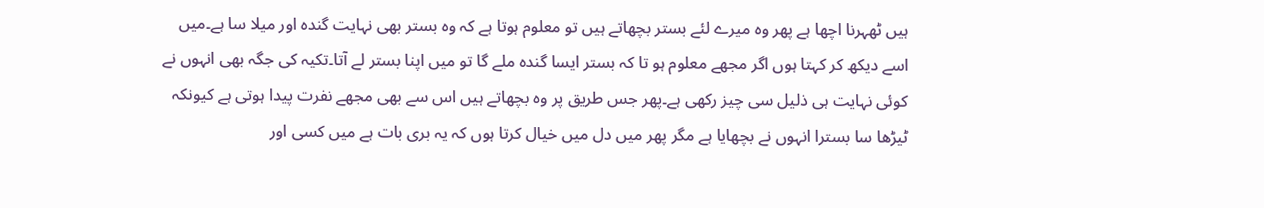ہیں ٹھہرنا اچھا ہے پھر وہ میرے لئے بستر بچھاتے ہیں تو معلوم ہوتا ہے کہ وہ بستر بھی نہایت گندہ اور میلا سا ہے۔میں اسے دیکھ کر کہتا ہوں اگر مجھے معلوم ہو تا کہ بستر ایسا گندہ ملے گا تو میں اپنا بستر لے آتا۔تکیہ کی جگہ بھی انہوں نے کوئی نہایت ہی ذلیل سی چیز رکھی ہے۔پھر جس طریق پر وہ بچھاتے ہیں اس سے بھی مجھے نفرت پیدا ہوتی ہے کیونکہ ٹیڑھا سا بسترا انہوں نے بچھایا ہے مگر پھر میں دل میں خیال کرتا ہوں کہ یہ بری بات ہے میں کسی اور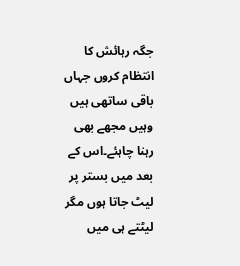جگہ رہائش کا انتظام کروں جہاں باقی ساتھی ہیں وہیں مجھے بھی رہنا چاہئے۔اس کے بعد میں بستر پر لیٹ جاتا ہوں مگر لیٹتے ہی میں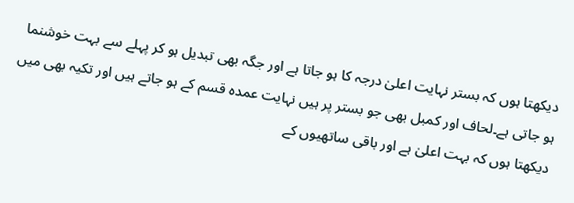دیکھتا ہوں کہ بستر نہایت اعلیٰ درجہ کا ہو جاتا ہے اور جگہ بھی تبدیل ہو کر پہلے سے بہت خوشنما ہو جاتی ہے۔لحاف اور کمبل بھی جو بستر پر ہیں نہایت عمدہ قسم کے ہو جاتے ہیں اور تکیہ بھی میں دیکھتا ہوں کہ بہت اعلیٰ ہے اور باقی ساتھیوں کے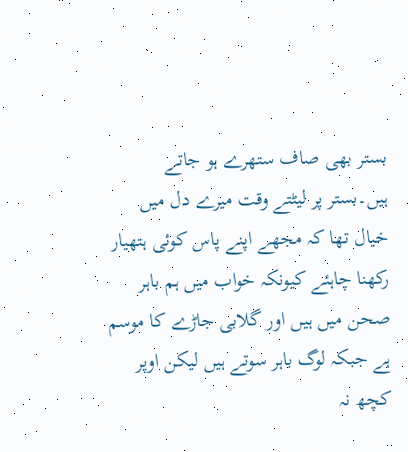بستر بھی صاف ستھرے ہو جاتے ہیں۔بستر پر لیٹتے وقت میرے دل میں خیال تھا کہ مجھے اپنے پاس کوئی ہتھیار رکھنا چاہئے کیونکہ خواب میں ہم باہر صحن میں ہیں اور گلابی جاڑے کا موسم ہے جبکہ لوگ باہر سوتے ہیں لیکن اوپر کچھ نہ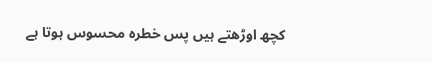کچھ اوڑھتے ہیں پس خطرہ محسوس ہوتا ہے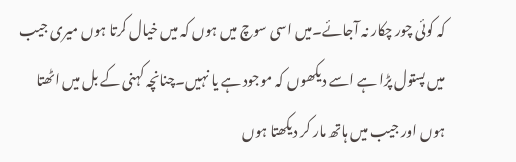کہ کوئی چور چکار نہ آجائے۔میں اسی سوچ میں ہوں کہ میں خیال کرتا ہوں میری جیب میں پستول پڑا ہے اسے دیکھوں کہ موجود ہے یا نہیں۔چنانچہ کہنی کے بل میں اٹھتا ہوں اور جیب میں ہاتھ مار کر دیکھتا ہوں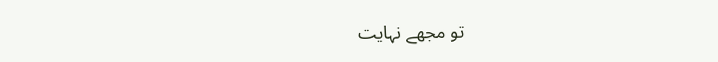تو مجھے نہایت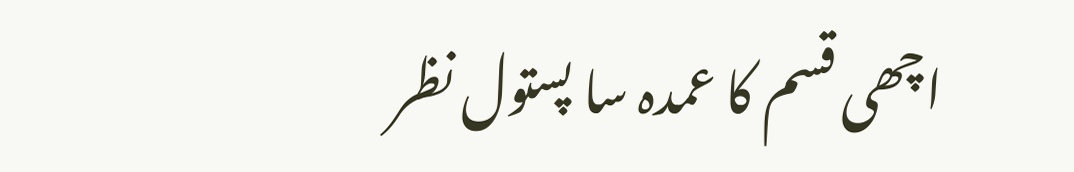اچھی قسم کا عمدہ سا پستول نظر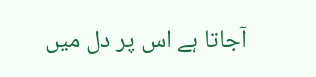آجاتا ہے اس پر دل میں